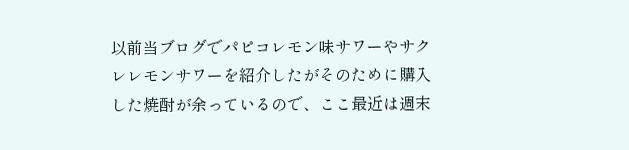以前当ブログでパピコレモン味サワーやサクレレモンサワーを紹介したがそのために購入した焼酎が余っているので、ここ最近は週末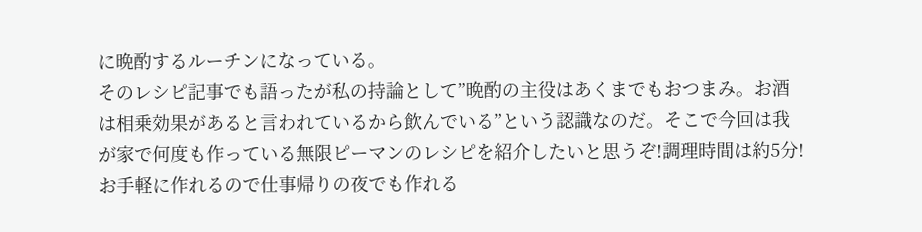に晩酌するルーチンになっている。
そのレシピ記事でも語ったが私の持論として”晩酌の主役はあくまでもおつまみ。お酒は相乗効果があると言われているから飲んでいる”という認識なのだ。そこで今回は我が家で何度も作っている無限ピーマンのレシピを紹介したいと思うぞ!調理時間は約5分!お手軽に作れるので仕事帰りの夜でも作れる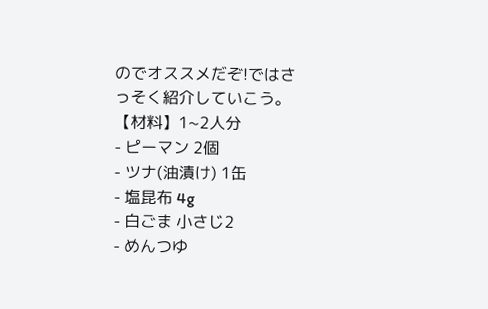のでオススメだぞ!ではさっそく紹介していこう。
【材料】1~2人分
- ピーマン 2個
- ツナ(油漬け) 1缶
- 塩昆布 4g
- 白ごま 小さじ2
- めんつゆ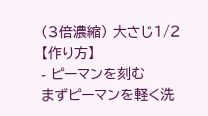(3倍濃縮) 大さじ1/2
【作り方】
- ピーマンを刻む
まずピーマンを軽く洗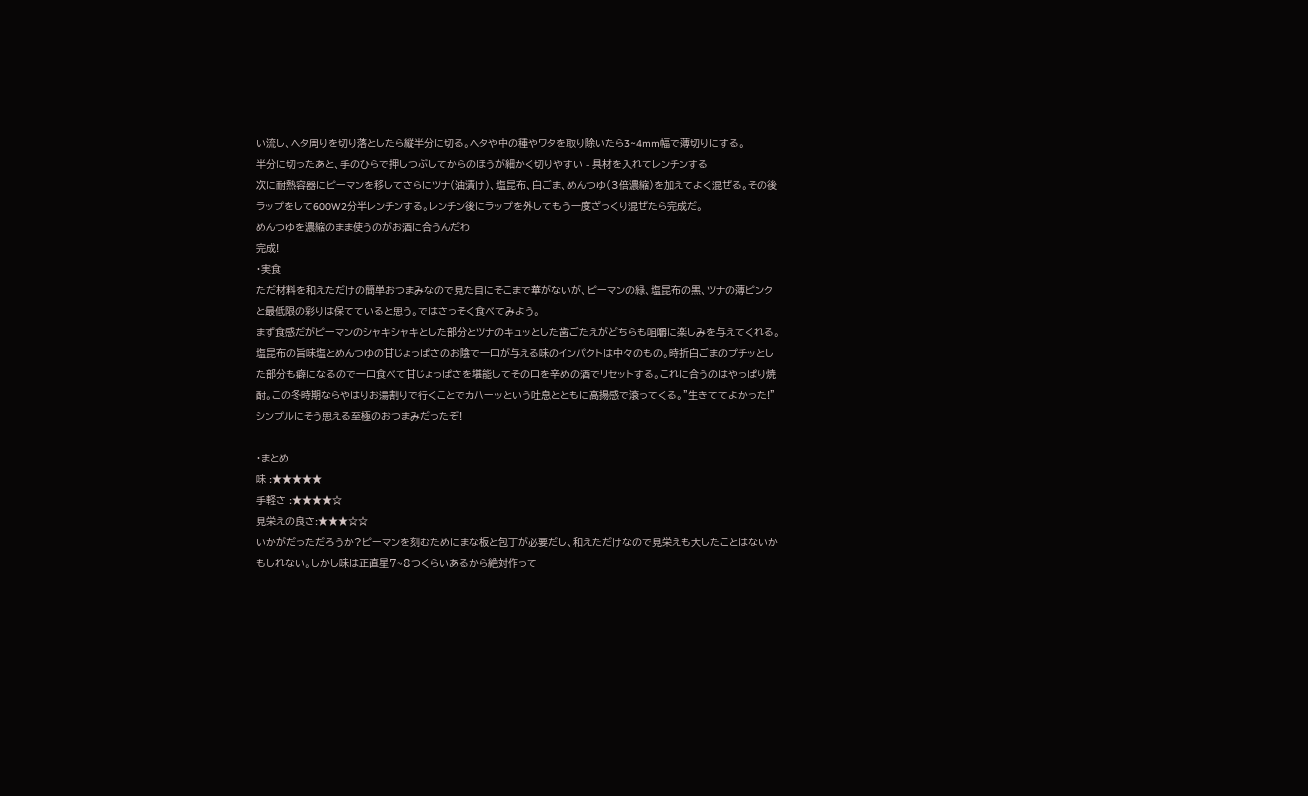い流し、ヘタ周りを切り落としたら縦半分に切る。ヘタや中の種やワタを取り除いたら3~4mm幅で薄切りにする。
半分に切ったあと、手のひらで押しつぶしてからのほうが細かく切りやすい - 具材を入れてレンチンする
次に耐熱容器にピーマンを移してさらにツナ(油漬け)、塩昆布、白ごま、めんつゆ(3倍濃縮)を加えてよく混ぜる。その後ラップをして600W2分半レンチンする。レンチン後にラップを外してもう一度ざっくり混ぜたら完成だ。
めんつゆを濃縮のまま使うのがお酒に合うんだわ
完成!
・実食
ただ材料を和えただけの簡単おつまみなので見た目にそこまで華がないが、ピーマンの緑、塩昆布の黒、ツナの薄ピンクと最低限の彩りは保てていると思う。ではさっそく食べてみよう。
まず食感だがピーマンのシャキシャキとした部分とツナのキュッとした歯ごたえがどちらも咀嚼に楽しみを与えてくれる。塩昆布の旨味塩とめんつゆの甘じょっぱさのお陰で一口が与える味のインパクトは中々のもの。時折白ごまのプチッとした部分も癖になるので一口食べて甘じょっぱさを堪能してその口を辛めの酒でリセットする。これに合うのはやっぱり焼酎。この冬時期ならやはりお湯割りで行くことでカハーッという吐息とともに高揚感で滾ってくる。”生きててよかった!”シンプルにそう思える至極のおつまみだったぞ!

・まとめ
味 :★★★★★
手軽さ :★★★★☆
見栄えの良さ:★★★☆☆
いかがだっただろうか?ピーマンを刻むためにまな板と包丁が必要だし、和えただけなので見栄えも大したことはないかもしれない。しかし味は正直星7~8つくらいあるから絶対作って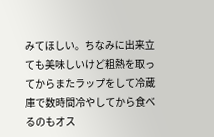みてほしい。ちなみに出来立ても美味しいけど粗熱を取ってからまたラップをして冷蔵庫で数時間冷やしてから食べるのもオス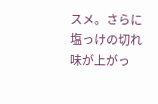スメ。さらに塩っけの切れ味が上がっ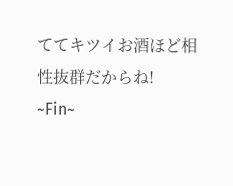ててキツイお酒ほど相性抜群だからね!
~Fin~